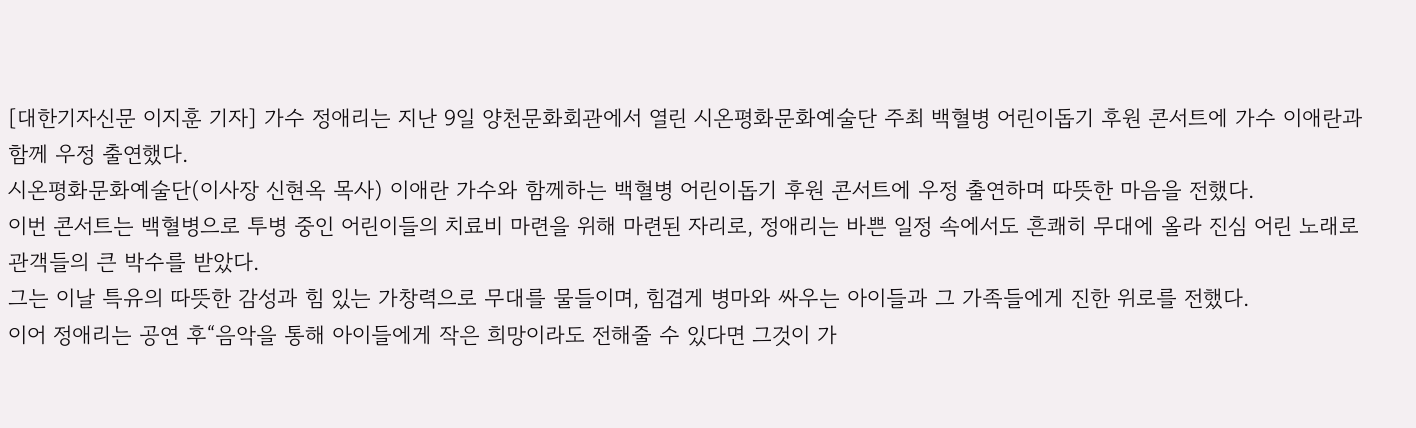[대한기자신문 이지훈 기자] 가수 정애리는 지난 9일 양천문화회관에서 열린 시온평화문화예술단 주최 백혈병 어린이돕기 후원 콘서트에 가수 이애란과 함께 우정 출연했다.
시온평화문화예술단(이사장 신현옥 목사) 이애란 가수와 함께하는 백혈병 어린이돕기 후원 콘서트에 우정 출연하며 따뜻한 마음을 전했다.
이번 콘서트는 백혈병으로 투병 중인 어린이들의 치료비 마련을 위해 마련된 자리로, 정애리는 바쁜 일정 속에서도 흔쾌히 무대에 올라 진심 어린 노래로 관객들의 큰 박수를 받았다.
그는 이날 특유의 따뜻한 감성과 힘 있는 가창력으로 무대를 물들이며, 힘겹게 병마와 싸우는 아이들과 그 가족들에게 진한 위로를 전했다.
이어 정애리는 공연 후“음악을 통해 아이들에게 작은 희망이라도 전해줄 수 있다면 그것이 가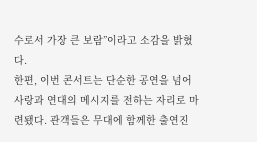수로서 가장 큰 보람”이라고 소감을 밝혔다.
한편, 이번 콘서트는 단순한 공연을 넘어 사랑과 연대의 메시지를 전하는 자리로 마련됐다. 관객들은 무대에 함께한 출연진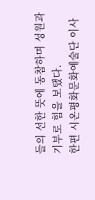들의 선한 뜻에 동참하며 성원과 기부로 힘을 보탰다.
한편 시온평화문화예술단 이사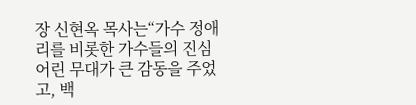장 신현옥 목사는“가수 정애리를 비롯한 가수들의 진심 어린 무대가 큰 감동을 주었고, 백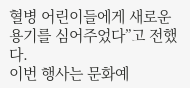혈병 어린이들에게 새로운 용기를 심어주었다”고 전했다.
이번 행사는 문화예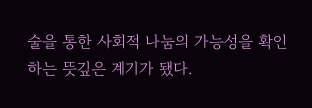술을 통한 사회적 나눔의 가능성을 확인하는 뜻깊은 계기가 됐다.